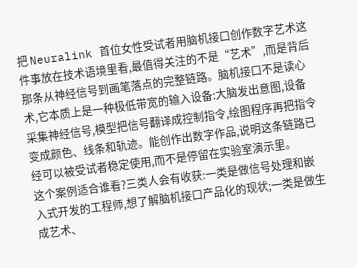把 Neuralink 首位女性受试者用脑机接口创作数字艺术这件事放在技术语境里看,最值得关注的不是“艺术”,而是背后那条从神经信号到画笔落点的完整链路。脑机接口不是读心术,它本质上是一种极低带宽的输入设备:大脑发出意图,设备采集神经信号,模型把信号翻译成控制指令,绘图程序再把指令变成颜色、线条和轨迹。能创作出数字作品,说明这条链路已经可以被受试者稳定使用,而不是停留在实验室演示里。
这个案例适合谁看?三类人会有收获:一类是做信号处理和嵌入式开发的工程师,想了解脑机接口产品化的现状;一类是做生成艺术、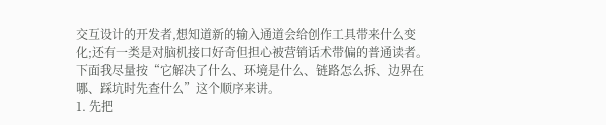交互设计的开发者,想知道新的输入通道会给创作工具带来什么变化;还有一类是对脑机接口好奇但担心被营销话术带偏的普通读者。下面我尽量按“它解决了什么、环境是什么、链路怎么拆、边界在哪、踩坑时先查什么”这个顺序来讲。
1. 先把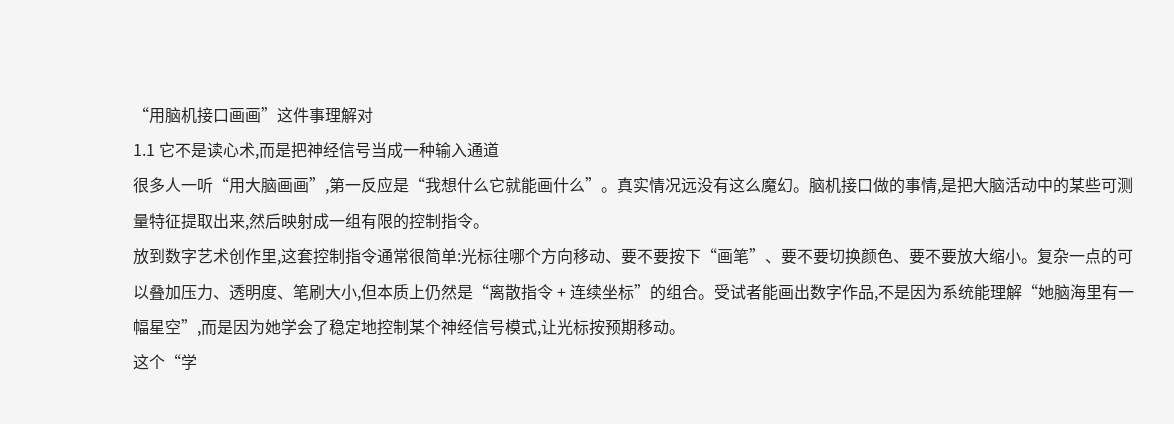“用脑机接口画画”这件事理解对
1.1 它不是读心术,而是把神经信号当成一种输入通道
很多人一听“用大脑画画”,第一反应是“我想什么它就能画什么”。真实情况远没有这么魔幻。脑机接口做的事情,是把大脑活动中的某些可测量特征提取出来,然后映射成一组有限的控制指令。
放到数字艺术创作里,这套控制指令通常很简单:光标往哪个方向移动、要不要按下“画笔”、要不要切换颜色、要不要放大缩小。复杂一点的可以叠加压力、透明度、笔刷大小,但本质上仍然是“离散指令 + 连续坐标”的组合。受试者能画出数字作品,不是因为系统能理解“她脑海里有一幅星空”,而是因为她学会了稳定地控制某个神经信号模式,让光标按预期移动。
这个“学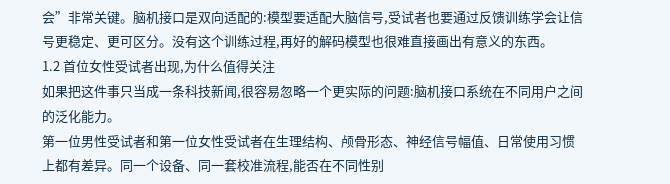会”非常关键。脑机接口是双向适配的:模型要适配大脑信号,受试者也要通过反馈训练学会让信号更稳定、更可区分。没有这个训练过程,再好的解码模型也很难直接画出有意义的东西。
1.2 首位女性受试者出现,为什么值得关注
如果把这件事只当成一条科技新闻,很容易忽略一个更实际的问题:脑机接口系统在不同用户之间的泛化能力。
第一位男性受试者和第一位女性受试者在生理结构、颅骨形态、神经信号幅值、日常使用习惯上都有差异。同一个设备、同一套校准流程,能否在不同性别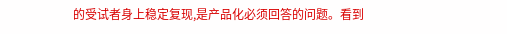的受试者身上稳定复现,是产品化必须回答的问题。看到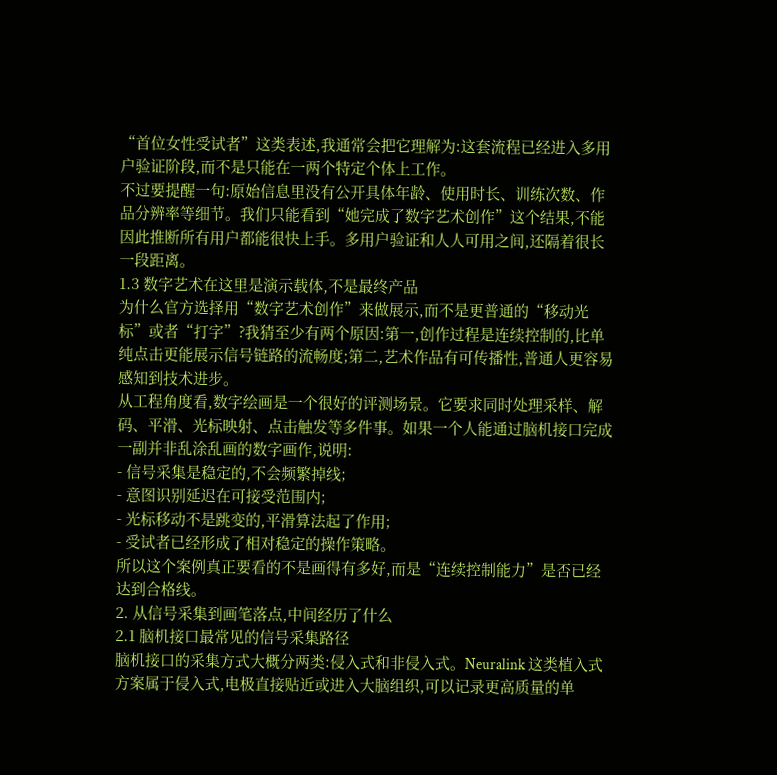“首位女性受试者”这类表述,我通常会把它理解为:这套流程已经进入多用户验证阶段,而不是只能在一两个特定个体上工作。
不过要提醒一句:原始信息里没有公开具体年龄、使用时长、训练次数、作品分辨率等细节。我们只能看到“她完成了数字艺术创作”这个结果,不能因此推断所有用户都能很快上手。多用户验证和人人可用之间,还隔着很长一段距离。
1.3 数字艺术在这里是演示载体,不是最终产品
为什么官方选择用“数字艺术创作”来做展示,而不是更普通的“移动光标”或者“打字”?我猜至少有两个原因:第一,创作过程是连续控制的,比单纯点击更能展示信号链路的流畅度;第二,艺术作品有可传播性,普通人更容易感知到技术进步。
从工程角度看,数字绘画是一个很好的评测场景。它要求同时处理采样、解码、平滑、光标映射、点击触发等多件事。如果一个人能通过脑机接口完成一副并非乱涂乱画的数字画作,说明:
- 信号采集是稳定的,不会频繁掉线;
- 意图识别延迟在可接受范围内;
- 光标移动不是跳变的,平滑算法起了作用;
- 受试者已经形成了相对稳定的操作策略。
所以这个案例真正要看的不是画得有多好,而是“连续控制能力”是否已经达到合格线。
2. 从信号采集到画笔落点,中间经历了什么
2.1 脑机接口最常见的信号采集路径
脑机接口的采集方式大概分两类:侵入式和非侵入式。Neuralink 这类植入式方案属于侵入式,电极直接贴近或进入大脑组织,可以记录更高质量的单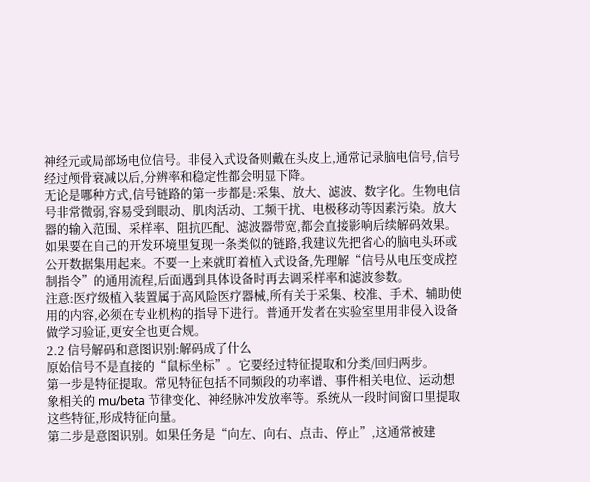神经元或局部场电位信号。非侵入式设备则戴在头皮上,通常记录脑电信号,信号经过颅骨衰减以后,分辨率和稳定性都会明显下降。
无论是哪种方式,信号链路的第一步都是:采集、放大、滤波、数字化。生物电信号非常微弱,容易受到眼动、肌肉活动、工频干扰、电极移动等因素污染。放大器的输入范围、采样率、阻抗匹配、滤波器带宽,都会直接影响后续解码效果。
如果要在自己的开发环境里复现一条类似的链路,我建议先把省心的脑电头环或公开数据集用起来。不要一上来就盯着植入式设备,先理解“信号从电压变成控制指令”的通用流程,后面遇到具体设备时再去调采样率和滤波参数。
注意:医疗级植入装置属于高风险医疗器械,所有关于采集、校准、手术、辅助使用的内容,必须在专业机构的指导下进行。普通开发者在实验室里用非侵入设备做学习验证,更安全也更合规。
2.2 信号解码和意图识别:解码成了什么
原始信号不是直接的“鼠标坐标”。它要经过特征提取和分类/回归两步。
第一步是特征提取。常见特征包括不同频段的功率谱、事件相关电位、运动想象相关的 mu/beta 节律变化、神经脉冲发放率等。系统从一段时间窗口里提取这些特征,形成特征向量。
第二步是意图识别。如果任务是“向左、向右、点击、停止”,这通常被建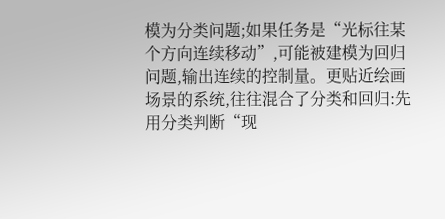模为分类问题;如果任务是“光标往某个方向连续移动”,可能被建模为回归问题,输出连续的控制量。更贴近绘画场景的系统,往往混合了分类和回归:先用分类判断“现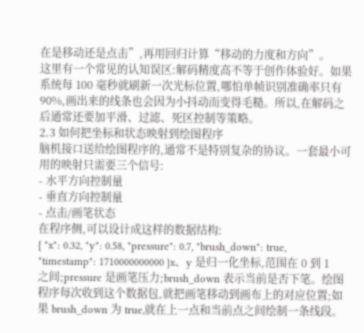在是移动还是点击”,再用回归计算“移动的力度和方向”。
这里有一个常见的认知误区:解码精度高不等于创作体验好。如果系统每 100 毫秒就刷新一次光标位置,哪怕单帧识别准确率只有 90%,画出来的线条也会因为小抖动而变得毛糙。所以,在解码之后通常还要加平滑、过滤、死区控制等策略。
2.3 如何把坐标和状态映射到绘图程序
脑机接口送给绘图程序的,通常不是特别复杂的协议。一套最小可用的映射只需要三个信号:
- 水平方向控制量
- 垂直方向控制量
- 点击/画笔状态
在程序侧,可以设计成这样的数据结构:
{ "x": 0.32, "y": 0.58, "pressure": 0.7, "brush_down": true, "timestamp": 1710000000000 }x、y 是归一化坐标,范围在 0 到 1 之间;pressure 是画笔压力;brush_down 表示当前是否下笔。绘图程序每次收到这个数据包,就把画笔移动到画布上的对应位置;如果 brush_down 为 true,就在上一点和当前点之间绘制一条线段。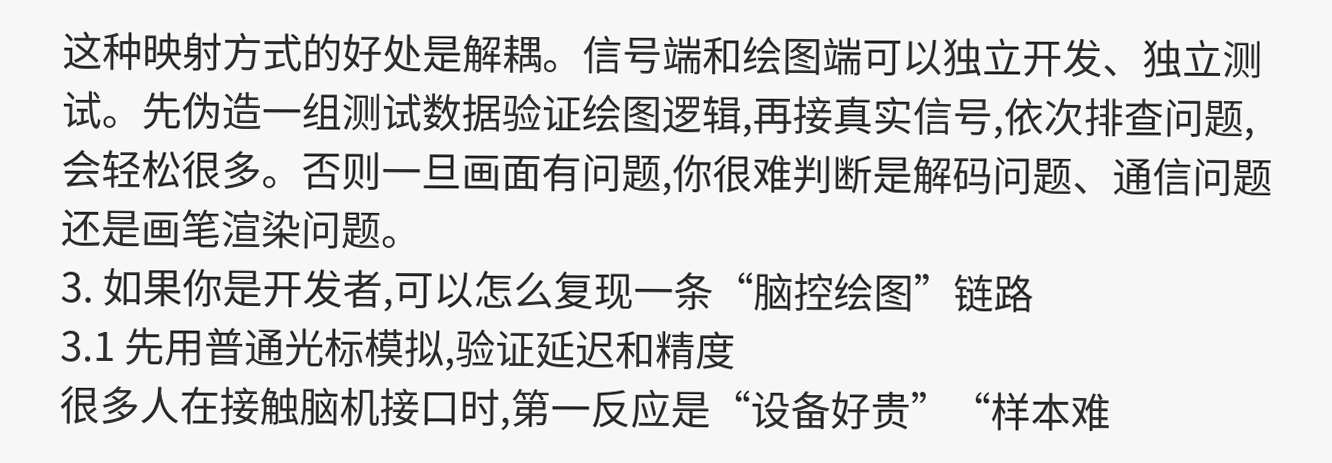这种映射方式的好处是解耦。信号端和绘图端可以独立开发、独立测试。先伪造一组测试数据验证绘图逻辑,再接真实信号,依次排查问题,会轻松很多。否则一旦画面有问题,你很难判断是解码问题、通信问题还是画笔渲染问题。
3. 如果你是开发者,可以怎么复现一条“脑控绘图”链路
3.1 先用普通光标模拟,验证延迟和精度
很多人在接触脑机接口时,第一反应是“设备好贵”“样本难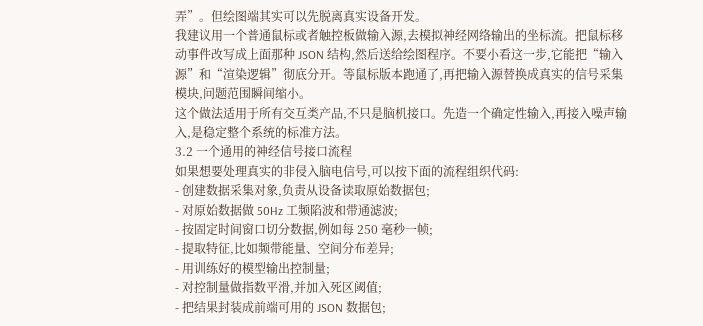弄”。但绘图端其实可以先脱离真实设备开发。
我建议用一个普通鼠标或者触控板做输入源,去模拟神经网络输出的坐标流。把鼠标移动事件改写成上面那种 JSON 结构,然后送给绘图程序。不要小看这一步,它能把“输入源”和“渲染逻辑”彻底分开。等鼠标版本跑通了,再把输入源替换成真实的信号采集模块,问题范围瞬间缩小。
这个做法适用于所有交互类产品,不只是脑机接口。先造一个确定性输入,再接入噪声输入,是稳定整个系统的标准方法。
3.2 一个通用的神经信号接口流程
如果想要处理真实的非侵入脑电信号,可以按下面的流程组织代码:
- 创建数据采集对象,负责从设备读取原始数据包;
- 对原始数据做 50Hz 工频陷波和带通滤波;
- 按固定时间窗口切分数据,例如每 250 毫秒一帧;
- 提取特征,比如频带能量、空间分布差异;
- 用训练好的模型输出控制量;
- 对控制量做指数平滑,并加入死区阈值;
- 把结果封装成前端可用的 JSON 数据包;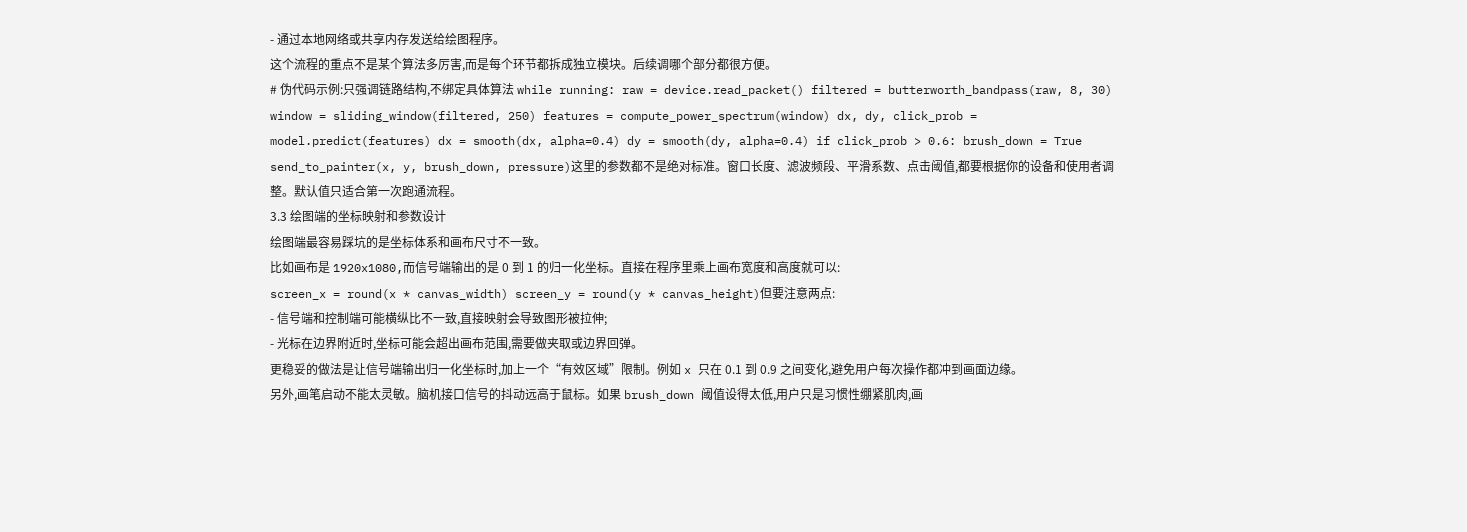- 通过本地网络或共享内存发送给绘图程序。
这个流程的重点不是某个算法多厉害,而是每个环节都拆成独立模块。后续调哪个部分都很方便。
# 伪代码示例:只强调链路结构,不绑定具体算法 while running: raw = device.read_packet() filtered = butterworth_bandpass(raw, 8, 30) window = sliding_window(filtered, 250) features = compute_power_spectrum(window) dx, dy, click_prob = model.predict(features) dx = smooth(dx, alpha=0.4) dy = smooth(dy, alpha=0.4) if click_prob > 0.6: brush_down = True send_to_painter(x, y, brush_down, pressure)这里的参数都不是绝对标准。窗口长度、滤波频段、平滑系数、点击阈值,都要根据你的设备和使用者调整。默认值只适合第一次跑通流程。
3.3 绘图端的坐标映射和参数设计
绘图端最容易踩坑的是坐标体系和画布尺寸不一致。
比如画布是 1920x1080,而信号端输出的是 0 到 1 的归一化坐标。直接在程序里乘上画布宽度和高度就可以:
screen_x = round(x * canvas_width) screen_y = round(y * canvas_height)但要注意两点:
- 信号端和控制端可能横纵比不一致,直接映射会导致图形被拉伸;
- 光标在边界附近时,坐标可能会超出画布范围,需要做夹取或边界回弹。
更稳妥的做法是让信号端输出归一化坐标时,加上一个“有效区域”限制。例如 x 只在 0.1 到 0.9 之间变化,避免用户每次操作都冲到画面边缘。
另外,画笔启动不能太灵敏。脑机接口信号的抖动远高于鼠标。如果 brush_down 阈值设得太低,用户只是习惯性绷紧肌肉,画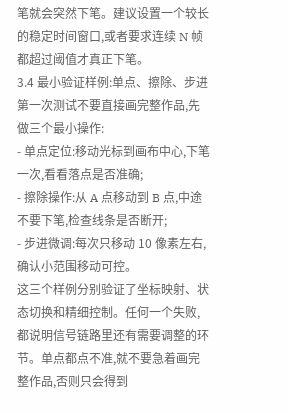笔就会突然下笔。建议设置一个较长的稳定时间窗口,或者要求连续 N 帧都超过阈值才真正下笔。
3.4 最小验证样例:单点、擦除、步进
第一次测试不要直接画完整作品,先做三个最小操作:
- 单点定位:移动光标到画布中心,下笔一次,看看落点是否准确;
- 擦除操作:从 A 点移动到 B 点,中途不要下笔,检查线条是否断开;
- 步进微调:每次只移动 10 像素左右,确认小范围移动可控。
这三个样例分别验证了坐标映射、状态切换和精细控制。任何一个失败,都说明信号链路里还有需要调整的环节。单点都点不准,就不要急着画完整作品,否则只会得到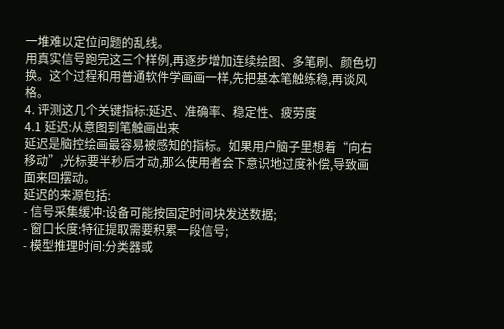一堆难以定位问题的乱线。
用真实信号跑完这三个样例,再逐步增加连续绘图、多笔刷、颜色切换。这个过程和用普通软件学画画一样,先把基本笔触练稳,再谈风格。
4. 评测这几个关键指标:延迟、准确率、稳定性、疲劳度
4.1 延迟:从意图到笔触画出来
延迟是脑控绘画最容易被感知的指标。如果用户脑子里想着“向右移动”,光标要半秒后才动,那么使用者会下意识地过度补偿,导致画面来回摆动。
延迟的来源包括:
- 信号采集缓冲:设备可能按固定时间块发送数据;
- 窗口长度:特征提取需要积累一段信号;
- 模型推理时间:分类器或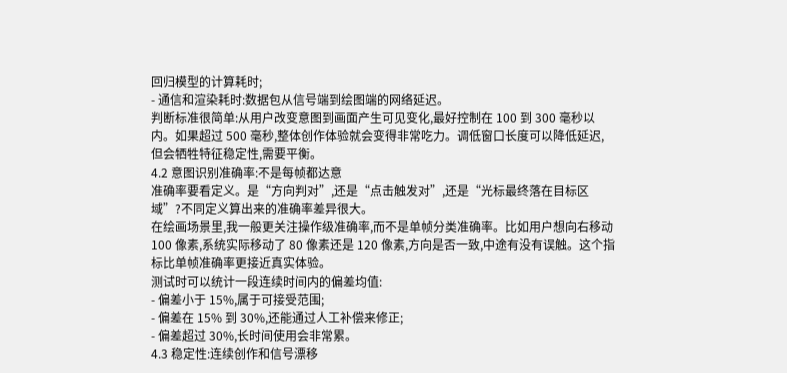回归模型的计算耗时;
- 通信和渲染耗时:数据包从信号端到绘图端的网络延迟。
判断标准很简单:从用户改变意图到画面产生可见变化,最好控制在 100 到 300 毫秒以内。如果超过 500 毫秒,整体创作体验就会变得非常吃力。调低窗口长度可以降低延迟,但会牺牲特征稳定性,需要平衡。
4.2 意图识别准确率:不是每帧都达意
准确率要看定义。是“方向判对”,还是“点击触发对”,还是“光标最终落在目标区域”?不同定义算出来的准确率差异很大。
在绘画场景里,我一般更关注操作级准确率,而不是单帧分类准确率。比如用户想向右移动 100 像素,系统实际移动了 80 像素还是 120 像素,方向是否一致,中途有没有误触。这个指标比单帧准确率更接近真实体验。
测试时可以统计一段连续时间内的偏差均值:
- 偏差小于 15%,属于可接受范围;
- 偏差在 15% 到 30%,还能通过人工补偿来修正;
- 偏差超过 30%,长时间使用会非常累。
4.3 稳定性:连续创作和信号漂移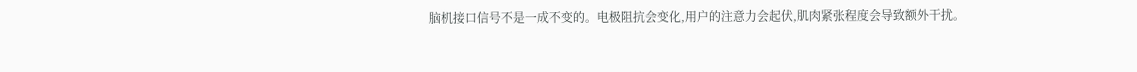脑机接口信号不是一成不变的。电极阻抗会变化,用户的注意力会起伏,肌肉紧张程度会导致额外干扰。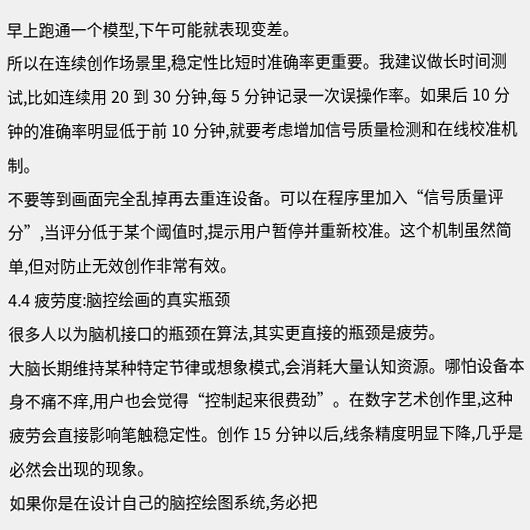早上跑通一个模型,下午可能就表现变差。
所以在连续创作场景里,稳定性比短时准确率更重要。我建议做长时间测试,比如连续用 20 到 30 分钟,每 5 分钟记录一次误操作率。如果后 10 分钟的准确率明显低于前 10 分钟,就要考虑增加信号质量检测和在线校准机制。
不要等到画面完全乱掉再去重连设备。可以在程序里加入“信号质量评分”,当评分低于某个阈值时,提示用户暂停并重新校准。这个机制虽然简单,但对防止无效创作非常有效。
4.4 疲劳度:脑控绘画的真实瓶颈
很多人以为脑机接口的瓶颈在算法,其实更直接的瓶颈是疲劳。
大脑长期维持某种特定节律或想象模式,会消耗大量认知资源。哪怕设备本身不痛不痒,用户也会觉得“控制起来很费劲”。在数字艺术创作里,这种疲劳会直接影响笔触稳定性。创作 15 分钟以后,线条精度明显下降,几乎是必然会出现的现象。
如果你是在设计自己的脑控绘图系统,务必把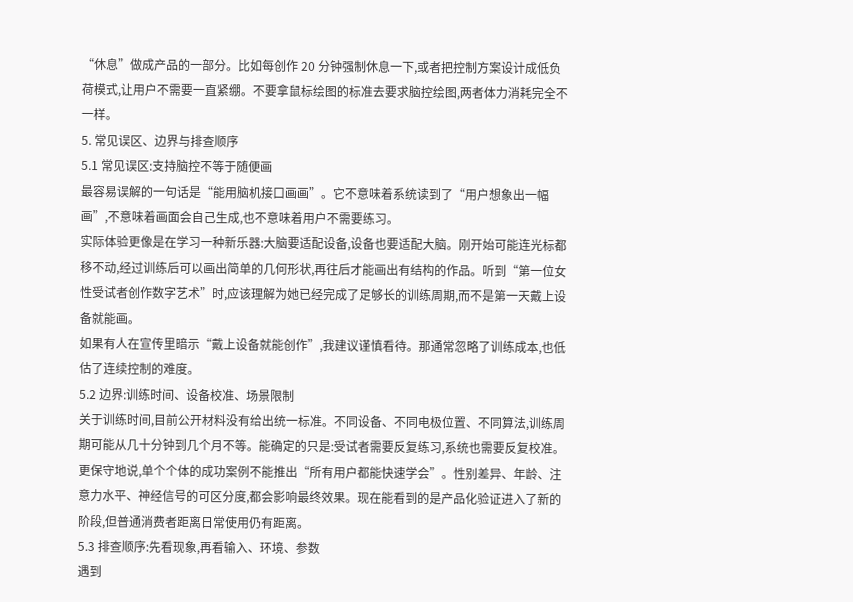“休息”做成产品的一部分。比如每创作 20 分钟强制休息一下,或者把控制方案设计成低负荷模式,让用户不需要一直紧绷。不要拿鼠标绘图的标准去要求脑控绘图,两者体力消耗完全不一样。
5. 常见误区、边界与排查顺序
5.1 常见误区:支持脑控不等于随便画
最容易误解的一句话是“能用脑机接口画画”。它不意味着系统读到了“用户想象出一幅画”,不意味着画面会自己生成,也不意味着用户不需要练习。
实际体验更像是在学习一种新乐器:大脑要适配设备,设备也要适配大脑。刚开始可能连光标都移不动,经过训练后可以画出简单的几何形状,再往后才能画出有结构的作品。听到“第一位女性受试者创作数字艺术”时,应该理解为她已经完成了足够长的训练周期,而不是第一天戴上设备就能画。
如果有人在宣传里暗示“戴上设备就能创作”,我建议谨慎看待。那通常忽略了训练成本,也低估了连续控制的难度。
5.2 边界:训练时间、设备校准、场景限制
关于训练时间,目前公开材料没有给出统一标准。不同设备、不同电极位置、不同算法,训练周期可能从几十分钟到几个月不等。能确定的只是:受试者需要反复练习,系统也需要反复校准。
更保守地说,单个个体的成功案例不能推出“所有用户都能快速学会”。性别差异、年龄、注意力水平、神经信号的可区分度,都会影响最终效果。现在能看到的是产品化验证进入了新的阶段,但普通消费者距离日常使用仍有距离。
5.3 排查顺序:先看现象,再看输入、环境、参数
遇到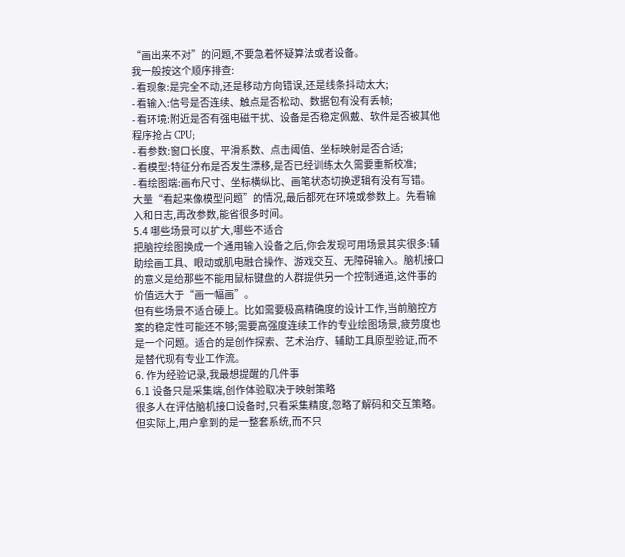“画出来不对”的问题,不要急着怀疑算法或者设备。
我一般按这个顺序排查:
- 看现象:是完全不动,还是移动方向错误,还是线条抖动太大;
- 看输入:信号是否连续、触点是否松动、数据包有没有丢帧;
- 看环境:附近是否有强电磁干扰、设备是否稳定佩戴、软件是否被其他程序抢占 CPU;
- 看参数:窗口长度、平滑系数、点击阈值、坐标映射是否合适;
- 看模型:特征分布是否发生漂移,是否已经训练太久需要重新校准;
- 看绘图端:画布尺寸、坐标横纵比、画笔状态切换逻辑有没有写错。
大量“看起来像模型问题”的情况,最后都死在环境或参数上。先看输入和日志,再改参数,能省很多时间。
5.4 哪些场景可以扩大,哪些不适合
把脑控绘图换成一个通用输入设备之后,你会发现可用场景其实很多:辅助绘画工具、眼动或肌电融合操作、游戏交互、无障碍输入。脑机接口的意义是给那些不能用鼠标键盘的人群提供另一个控制通道,这件事的价值远大于“画一幅画”。
但有些场景不适合硬上。比如需要极高精确度的设计工作,当前脑控方案的稳定性可能还不够;需要高强度连续工作的专业绘图场景,疲劳度也是一个问题。适合的是创作探索、艺术治疗、辅助工具原型验证,而不是替代现有专业工作流。
6. 作为经验记录,我最想提醒的几件事
6.1 设备只是采集端,创作体验取决于映射策略
很多人在评估脑机接口设备时,只看采集精度,忽略了解码和交互策略。但实际上,用户拿到的是一整套系统,而不只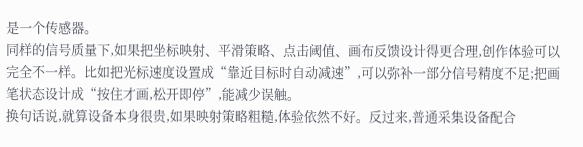是一个传感器。
同样的信号质量下,如果把坐标映射、平滑策略、点击阈值、画布反馈设计得更合理,创作体验可以完全不一样。比如把光标速度设置成“靠近目标时自动减速”,可以弥补一部分信号精度不足;把画笔状态设计成“按住才画,松开即停”,能减少误触。
换句话说,就算设备本身很贵,如果映射策略粗糙,体验依然不好。反过来,普通采集设备配合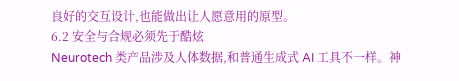良好的交互设计,也能做出让人愿意用的原型。
6.2 安全与合规必须先于酷炫
Neurotech 类产品涉及人体数据,和普通生成式 AI 工具不一样。神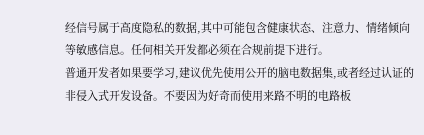经信号属于高度隐私的数据,其中可能包含健康状态、注意力、情绪倾向等敏感信息。任何相关开发都必须在合规前提下进行。
普通开发者如果要学习,建议优先使用公开的脑电数据集,或者经过认证的非侵入式开发设备。不要因为好奇而使用来路不明的电路板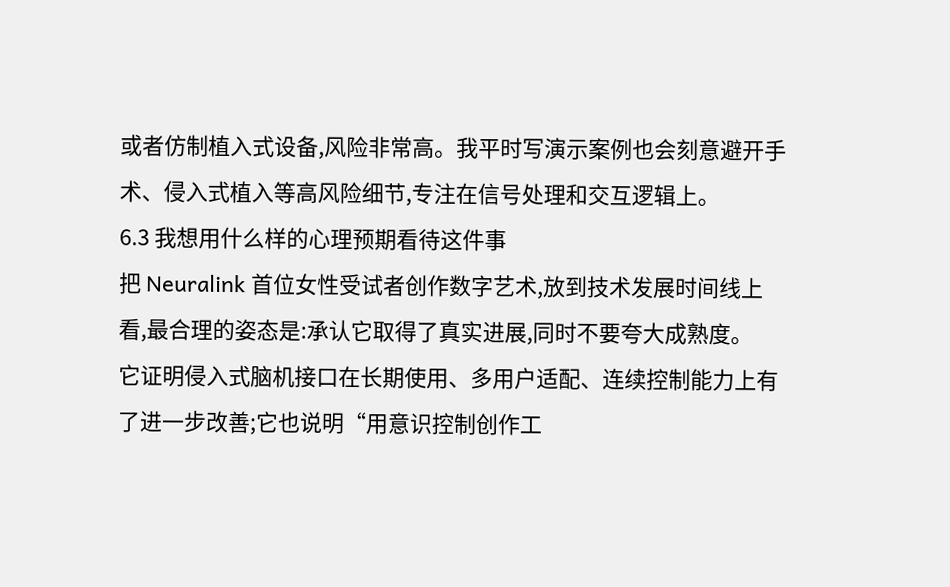或者仿制植入式设备,风险非常高。我平时写演示案例也会刻意避开手术、侵入式植入等高风险细节,专注在信号处理和交互逻辑上。
6.3 我想用什么样的心理预期看待这件事
把 Neuralink 首位女性受试者创作数字艺术,放到技术发展时间线上看,最合理的姿态是:承认它取得了真实进展,同时不要夸大成熟度。
它证明侵入式脑机接口在长期使用、多用户适配、连续控制能力上有了进一步改善;它也说明“用意识控制创作工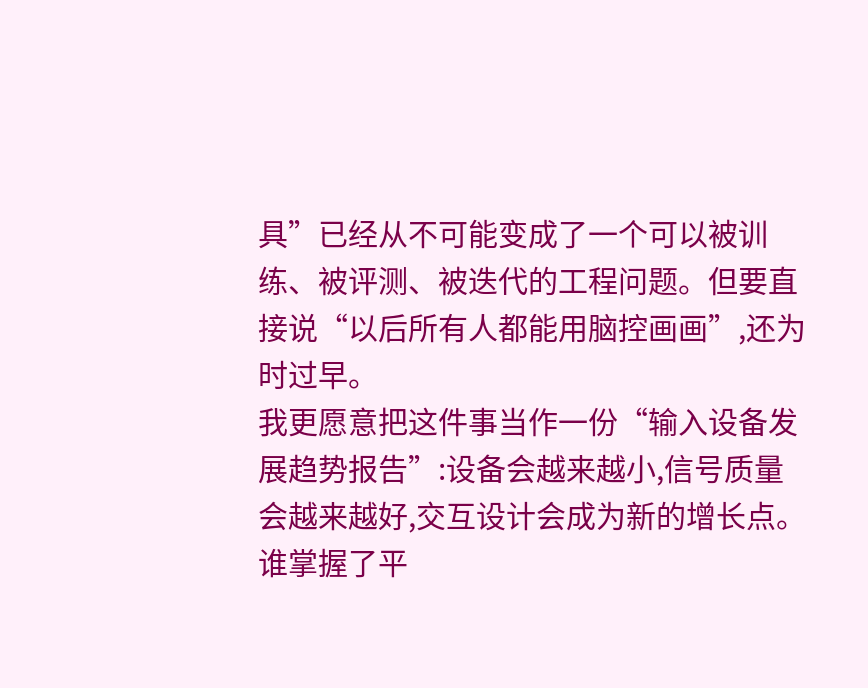具”已经从不可能变成了一个可以被训练、被评测、被迭代的工程问题。但要直接说“以后所有人都能用脑控画画”,还为时过早。
我更愿意把这件事当作一份“输入设备发展趋势报告”:设备会越来越小,信号质量会越来越好,交互设计会成为新的增长点。谁掌握了平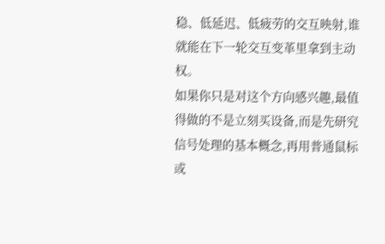稳、低延迟、低疲劳的交互映射,谁就能在下一轮交互变革里拿到主动权。
如果你只是对这个方向感兴趣,最值得做的不是立刻买设备,而是先研究信号处理的基本概念,再用普通鼠标或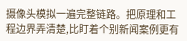摄像头模拟一遍完整链路。把原理和工程边界弄清楚,比盯着个别新闻案例更有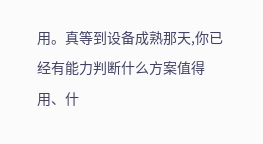用。真等到设备成熟那天,你已经有能力判断什么方案值得用、什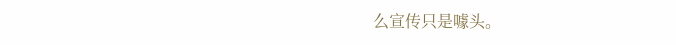么宣传只是噱头。